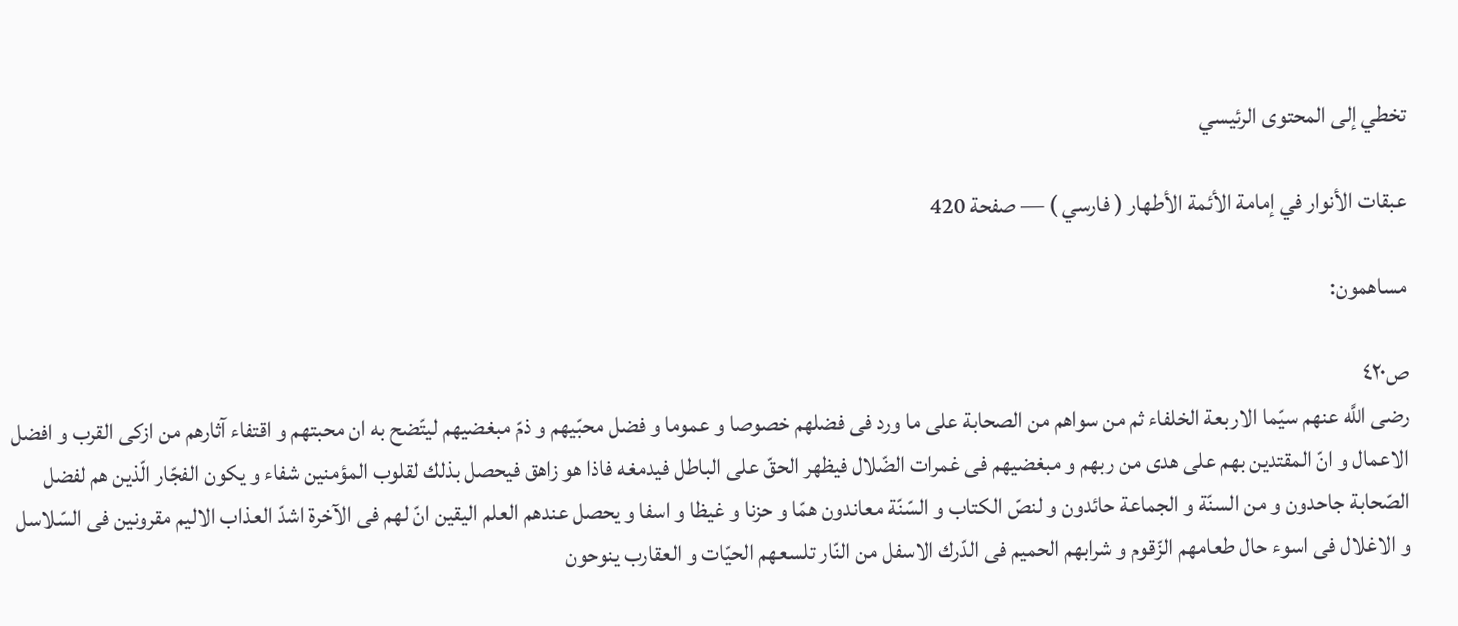تخطي إلى المحتوى الرئيسي

عبقات الأنوار في إمامة الأئمة الأطهار ( فارسي ) — صفحة 420

مساهمون:

ص٤٢٠
رضى اللَّه عنهم سيّما الاربعة الخلفاء ثم من سواهم من الصحابة على ما ورد فى فضلهم خصوصا و عموما و فضل محبّيهم و ذمّ مبغضيهم ليتّضح به ان محبتهم و اقتفاء آثارهم من ازكى القرب و افضل الاعمال و انّ المقتدين بهم على هدى من ربهم و مبغضيهم فى غمرات الضّلال فيظهر الحقّ على الباطل فيدمغه فاذا هو زاهق فيحصل بذلك لقلوب المؤمنين شفاء و يكون الفجّار الّذين هم لفضل الصّحابة جاحدون و من السنّة و الجماعة حائدون و لنصّ الكتاب و السّنّة معاندون همّا و حزنا و غيظا و اسفا و يحصل عندهم العلم اليقين انّ لهم فى الآخرة اشدّ العذاب الاليم مقرونين فى السّلاسل و الاغلال فى اسوء حال طعامهم الزّقوم و شرابهم الحميم فى الدّرك الاسفل من النّار تلسعهم الحيّات و العقارب ينوحون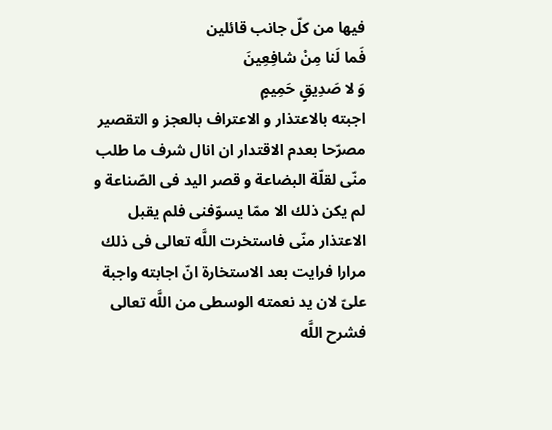فيها من كلّ جانب قائلين
فَما لَنا مِنْ شافِعِينَ
وَ لا صَدِيقٍ حَمِيمٍ
اجبته بالاعتذار و الاعتراف بالعجز و التقصير مصرّحا بعدم الاقتدار ان انال شرف ما طلب منّى لقلّة البضاعة و قصر اليد فى الصّناعة و لم يكن ذلك الا ممّا يسوّفنى فلم يقبل الاعتذار منّى فاستخرت اللَّه تعالى فى ذلك مرارا فرايت بعد الاستخارة انّ اجابته واجبة علىّ لان يد نعمته الوسطى من اللَّه تعالى فشرح اللَّه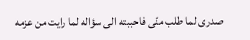صدرى لما طلب منّى فاحببته الى سؤاله لما رايت من عزمه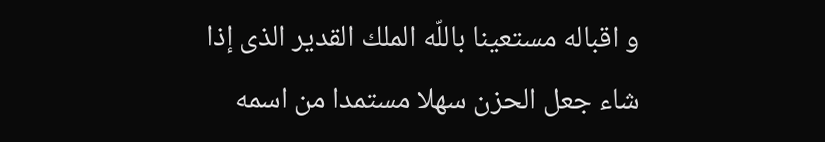و اقباله مستعينا باللّه الملك القدير الذى إذا شاء جعل الحزن سهلا مستمدا من اسمه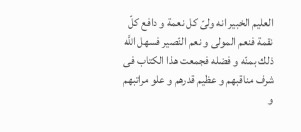العليم الخبير انه ولىّ كل نعمة و دافع كلّ نقمة فنعم المولى و نعم النّصير فسهل اللَّه ذلك بمنّه و فضله فجمعت هذا الكتاب فى شرف مناقبهم و عظيم قدرهم و علو مراتبهم و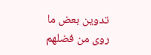تدوين بعض ما روى من فضلهم